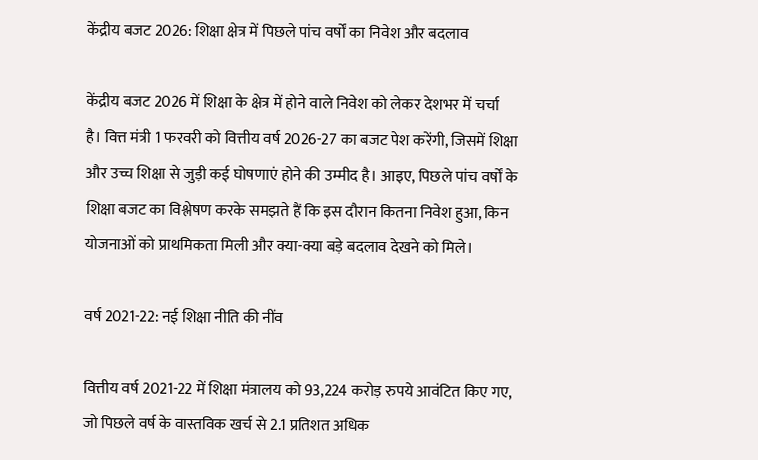केंद्रीय बजट 2026: शिक्षा क्षेत्र में पिछले पांच वर्षों का निवेश और बदलाव

केंद्रीय बजट 2026 में शिक्षा के क्षेत्र में होने वाले निवेश को लेकर देशभर में चर्चा है। वित्त मंत्री 1 फरवरी को वित्तीय वर्ष 2026-27 का बजट पेश करेंगी, जिसमें शिक्षा और उच्च शिक्षा से जुड़ी कई घोषणाएं होने की उम्मीद है। आइए, पिछले पांच वर्षों के शिक्षा बजट का विश्लेषण करके समझते हैं कि इस दौरान कितना निवेश हुआ, किन योजनाओं को प्राथमिकता मिली और क्या-क्या बड़े बदलाव देखने को मिले।

वर्ष 2021-22: नई शिक्षा नीति की नींव

वित्तीय वर्ष 2021-22 में शिक्षा मंत्रालय को 93,224 करोड़ रुपये आवंटित किए गए, जो पिछले वर्ष के वास्तविक खर्च से 2.1 प्रतिशत अधिक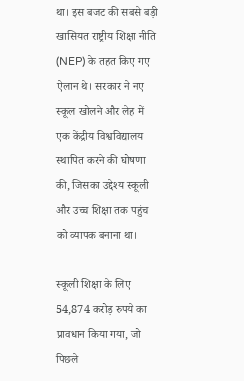था। इस बजट की सबसे बड़ी खासियत राष्ट्रीय शिक्षा नीति (NEP) के तहत किए गए ऐलान थे। सरकार ने नए स्कूल खोलने और लेह में एक केंद्रीय विश्वविद्यालय स्थापित करने की घोषणा की, जिसका उद्देश्य स्कूली और उच्च शिक्षा तक पहुंच को व्यापक बनाना था।

स्कूली शिक्षा के लिए 54,874 करोड़ रुपये का प्रावधान किया गया, जो पिछले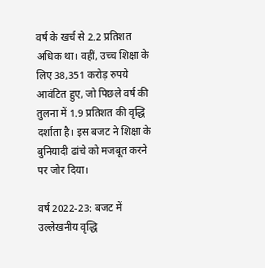वर्ष के खर्च से 2.2 प्रतिशत अधिक था। वहीं, उच्च शिक्षा के लिए 38,351 करोड़ रुपये आवंटित हुए, जो पिछले वर्ष की तुलना में 1.9 प्रतिशत की वृद्धि दर्शाता है। इस बजट ने शिक्षा के बुनियादी ढांचे को मजबूत करने पर जोर दिया।

वर्ष 2022-23: बजट में उल्लेखनीय वृद्धि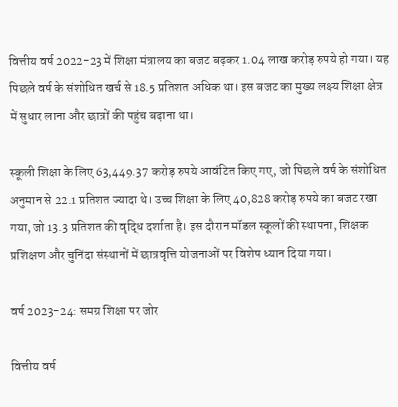वित्तीय वर्ष 2022-23 में शिक्षा मंत्रालय का बजट बढ़कर 1.04 लाख करोड़ रुपये हो गया। यह पिछले वर्ष के संशोधित खर्च से 18.5 प्रतिशत अधिक था। इस बजट का मुख्य लक्ष्य शिक्षा क्षेत्र में सुधार लाना और छात्रों की पहुंच बढ़ाना था।

स्कूली शिक्षा के लिए 63,449.37 करोड़ रुपये आवंटित किए गए, जो पिछले वर्ष के संशोधित अनुमान से 22.1 प्रतिशत ज्यादा थे। उच्च शिक्षा के लिए 40,828 करोड़ रुपये का बजट रखा गया, जो 13.3 प्रतिशत की वृद्धि दर्शाता है। इस दौरान मॉडल स्कूलों की स्थापना, शिक्षक प्रशिक्षण और चुनिंदा संस्थानों में छात्रवृत्ति योजनाओं पर विशेष ध्यान दिया गया।

वर्ष 2023-24: समग्र शिक्षा पर जोर

वित्तीय वर्ष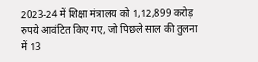2023-24 में शिक्षा मंत्रालय को 1,12,899 करोड़ रुपये आवंटित किए गए, जो पिछले साल की तुलना में 13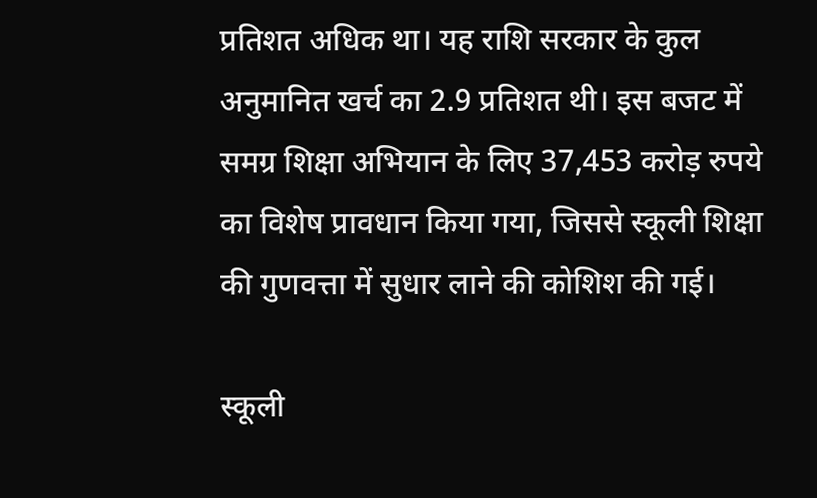प्रतिशत अधिक था। यह राशि सरकार के कुल अनुमानित खर्च का 2.9 प्रतिशत थी। इस बजट में समग्र शिक्षा अभियान के लिए 37,453 करोड़ रुपये का विशेष प्रावधान किया गया, जिससे स्कूली शिक्षा की गुणवत्ता में सुधार लाने की कोशिश की गई।

स्कूली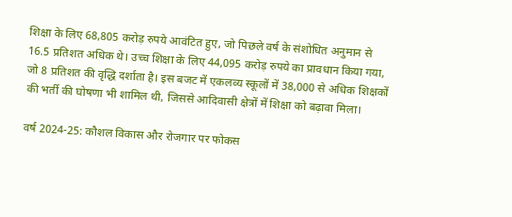शिक्षा के लिए 68,805 करोड़ रुपये आवंटित हुए, जो पिछले वर्ष के संशोधित अनुमान से 16.5 प्रतिशत अधिक थे। उच्च शिक्षा के लिए 44,095 करोड़ रुपये का प्रावधान किया गया, जो 8 प्रतिशत की वृद्धि दर्शाता है। इस बजट में एकलव्य स्कूलों में 38,000 से अधिक शिक्षकों की भर्ती की घोषणा भी शामिल थी, जिससे आदिवासी क्षेत्रों में शिक्षा को बढ़ावा मिला।

वर्ष 2024-25: कौशल विकास और रोजगार पर फोकस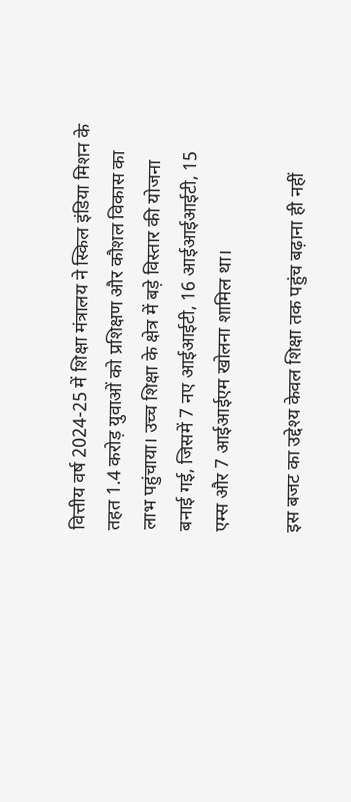वित्तीय वर्ष 2024-25 में शिक्षा मंत्रालय ने स्किल इंडिया मिशन के तहत 1.4 करोड़ युवाओं को प्रशिक्षण और कौशल विकास का लाभ पहुंचाया। उच्च शिक्षा के क्षेत्र में बड़े विस्तार की योजना बनाई गई, जिसमें 7 नए आईआईटी, 16 आईआईआईटी, 15 एम्स और 7 आईआईएम खोलना शामिल था।

इस बजट का उद्देश्य केवल शिक्षा तक पहुंच बढ़ाना ही नहीं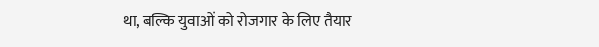था, बल्कि युवाओं को रोजगार के लिए तैयार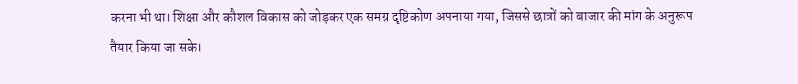करना भी था। शिक्षा और कौशल विकास को जोड़कर एक समग्र दृष्टिकोण अपनाया गया, जिससे छात्रों को बाजार की मांग के अनुरूप तैयार किया जा सके।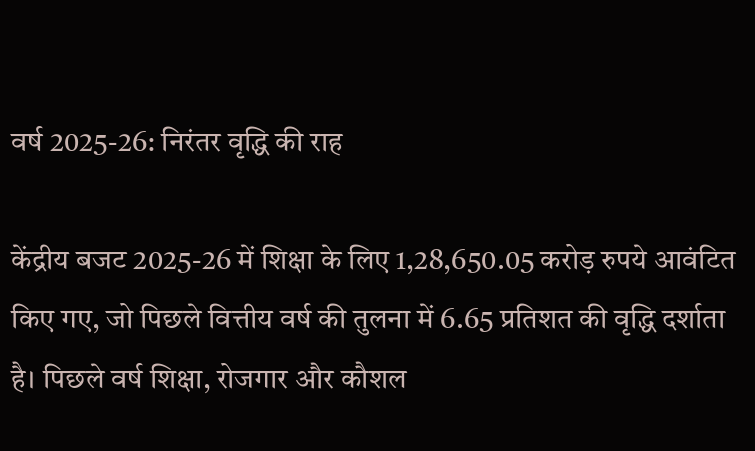वर्ष 2025-26: निरंतर वृद्धि की राह

केंद्रीय बजट 2025-26 में शिक्षा के लिए 1,28,650.05 करोड़ रुपये आवंटित किए गए, जो पिछले वित्तीय वर्ष की तुलना में 6.65 प्रतिशत की वृद्धि दर्शाता है। पिछले वर्ष शिक्षा, रोजगार और कौशल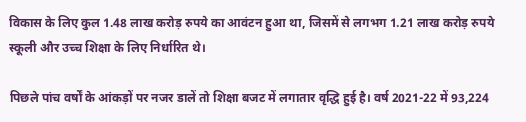विकास के लिए कुल 1.48 लाख करोड़ रुपये का आवंटन हुआ था, जिसमें से लगभग 1.21 लाख करोड़ रुपये स्कूली और उच्च शिक्षा के लिए निर्धारित थे।

पिछले पांच वर्षों के आंकड़ों पर नजर डालें तो शिक्षा बजट में लगातार वृद्धि हुई है। वर्ष 2021-22 में 93,224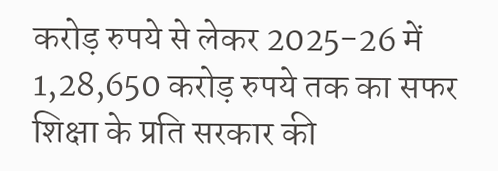करोड़ रुपये से लेकर 2025-26 में 1,28,650 करोड़ रुपये तक का सफर शिक्षा के प्रति सरकार की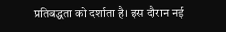प्रतिबद्धता को दर्शाता है। इस दौरान नई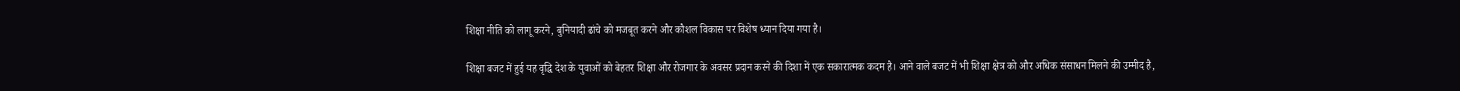शिक्षा नीति को लागू करने, बुनियादी ढांचे को मजबूत करने और कौशल विकास पर विशेष ध्यान दिया गया है।

शिक्षा बजट में हुई यह वृद्धि देश के युवाओं को बेहतर शिक्षा और रोजगार के अवसर प्रदान करने की दिशा में एक सकारात्मक कदम है। आने वाले बजट में भी शिक्षा क्षेत्र को और अधिक संसाधन मिलने की उम्मीद है,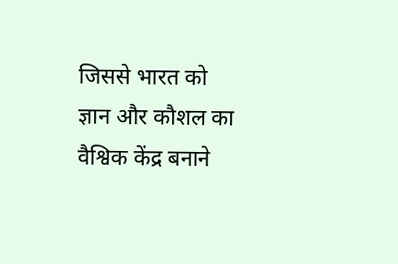जिससे भारत को ज्ञान और कौशल का वैश्विक केंद्र बनाने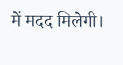में मदद मिलेगी।